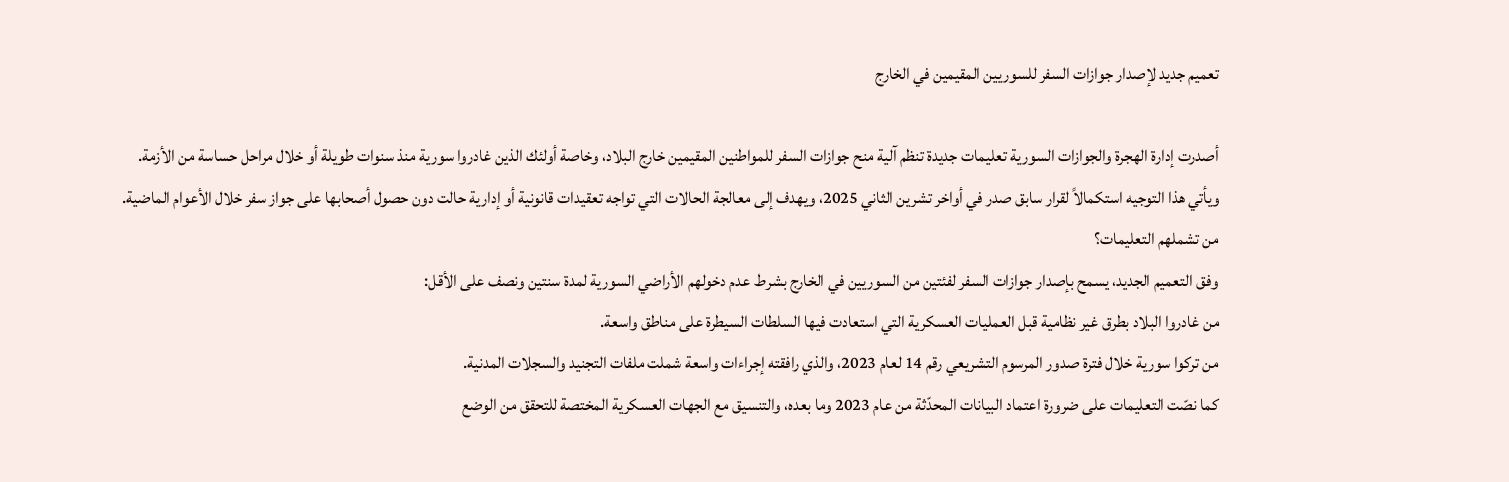تعميم جديد لإصدار جوازات السفر للسوريين المقيمين في الخارج

أصدرت إدارة الهجرة والجوازات السورية تعليمات جديدة تنظم آلية منح جوازات السفر للمواطنين المقيمين خارج البلاد، وخاصة أولئك الذين غادروا سورية منذ سنوات طويلة أو خلال مراحل حساسة من الأزمة.
ويأتي هذا التوجيه استكمالاً لقرار سابق صدر في أواخر تشرين الثاني 2025، ويهدف إلى معالجة الحالات التي تواجه تعقيدات قانونية أو إدارية حالت دون حصول أصحابها على جواز سفر خلال الأعوام الماضية.
من تشملهم التعليمات؟
وفق التعميم الجديد، يسمح بإصدار جوازات السفر لفئتين من السوريين في الخارج بشرط عدم دخولهم الأراضي السورية لمدة سنتين ونصف على الأقل:
من غادروا البلاد بطرق غير نظامية قبل العمليات العسكرية التي استعادت فيها السلطات السيطرة على مناطق واسعة.
من تركوا سورية خلال فترة صدور المرسوم التشريعي رقم 14 لعام 2023، والذي رافقته إجراءات واسعة شملت ملفات التجنيد والسجلات المدنية.
كما نصّت التعليمات على ضرورة اعتماد البيانات المحدّثة من عام 2023 وما بعده، والتنسيق مع الجهات العسكرية المختصة للتحقق من الوضع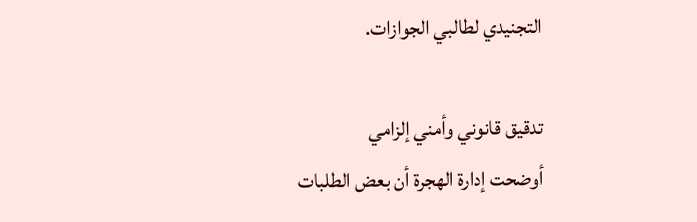التجنيدي لطالبي الجوازات.

تدقيق قانوني وأمني إلزامي
أوضحت إدارة الهجرة أن بعض الطلبات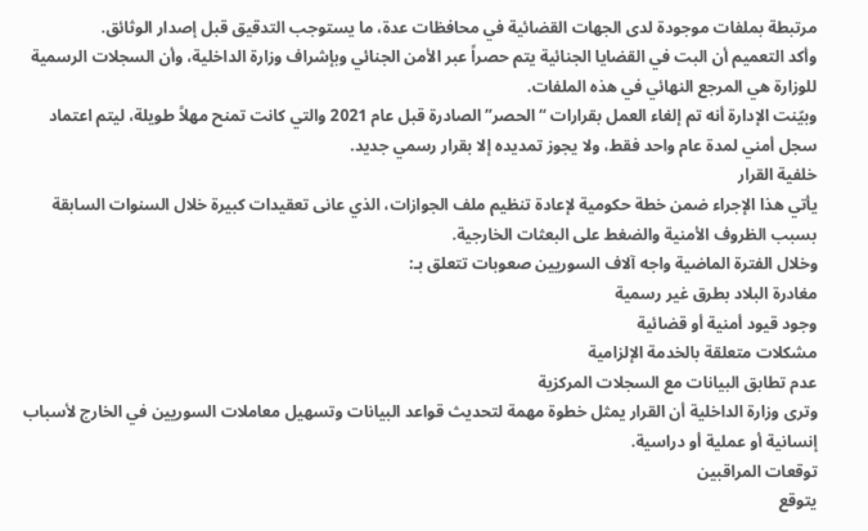مرتبطة بملفات موجودة لدى الجهات القضائية في محافظات عدة، ما يستوجب التدقيق قبل إصدار الوثائق.
وأكد التعميم أن البت في القضايا الجنائية يتم حصراً عبر الأمن الجنائي وبإشراف وزارة الداخلية، وأن السجلات الرسمية للوزارة هي المرجع النهائي في هذه الملفات.
وبيّنت الإدارة أنه تم إلغاء العمل بقرارات “الحصر” الصادرة قبل عام 2021 والتي كانت تمنح مهلاً طويلة، ليتم اعتماد سجل أمني لمدة عام واحد فقط، ولا يجوز تمديده إلا بقرار رسمي جديد.
خلفية القرار
يأتي هذا الإجراء ضمن خطة حكومية لإعادة تنظيم ملف الجوازات، الذي عانى تعقيدات كبيرة خلال السنوات السابقة بسبب الظروف الأمنية والضغط على البعثات الخارجية.
وخلال الفترة الماضية واجه آلاف السوريين صعوبات تتعلق بـ:
مغادرة البلاد بطرق غير رسمية
وجود قيود أمنية أو قضائية
مشكلات متعلقة بالخدمة الإلزامية
عدم تطابق البيانات مع السجلات المركزية
وترى وزارة الداخلية أن القرار يمثل خطوة مهمة لتحديث قواعد البيانات وتسهيل معاملات السوريين في الخارج لأسباب إنسانية أو عملية أو دراسية.
توقعات المراقبين
يتوقع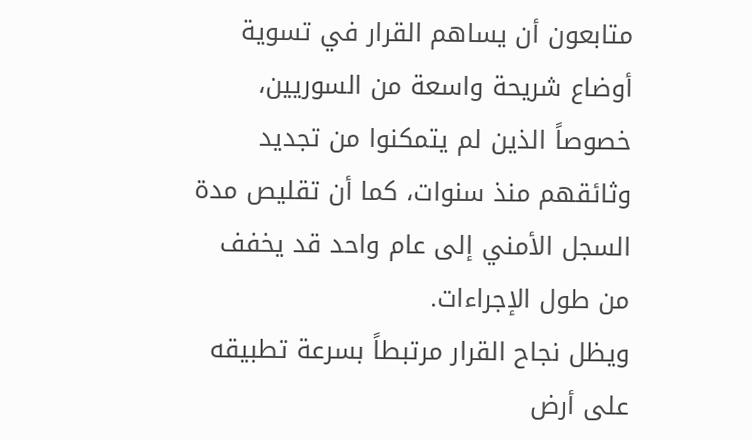متابعون أن يساهم القرار في تسوية أوضاع شريحة واسعة من السوريين، خصوصاً الذين لم يتمكنوا من تجديد وثائقهم منذ سنوات، كما أن تقليص مدة السجل الأمني إلى عام واحد قد يخفف من طول الإجراءات.
ويظل نجاح القرار مرتبطاً بسرعة تطبيقه على أرض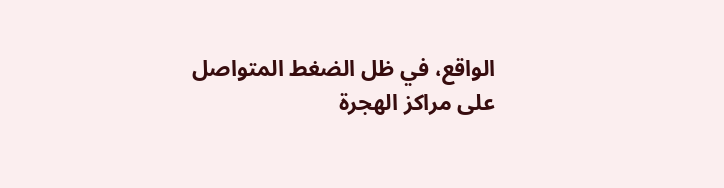الواقع، في ظل الضغط المتواصل على مراكز الهجرة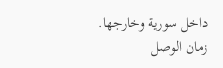داخل سورية وخارجها.
زمان الوصل